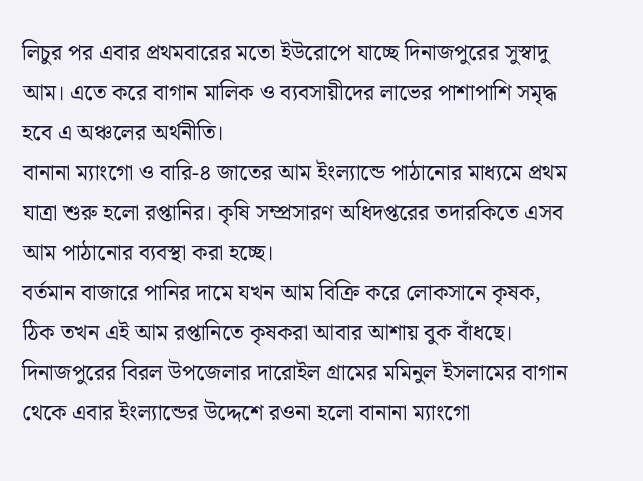লিচুর পর এবার প্রথমবারের মতো ইউরোপে যাচ্ছে দিনাজপুরের সুস্বাদু আম। এতে করে বাগান মালিক ও ব্যবসায়ীদের লাভের পাশাপাশি সমৃদ্ধ হবে এ অঞ্চলের অর্থনীতি।
বানানা ম্যাংগো ও বারি-৪ জাতের আম ইংল্যান্ডে পাঠানোর মাধ্যমে প্রথম যাত্রা শুরু হলো রপ্তানির। কৃষি সম্প্রসারণ অধিদপ্তরের তদারকিতে এসব আম পাঠানোর ব্যবস্থা করা হচ্ছে।
বর্তমান বাজারে পানির দামে যখন আম বিক্রি করে লোকসানে কৃষক, ঠিক তখন এই আম রপ্তানিতে কৃষকরা আবার আশায় বুক বাঁধছে। দিনাজপুরের বিরল উপজেলার দারোইল গ্রামের মমিনুল ইসলামের বাগান থেকে এবার ইংল্যান্ডের উদ্দেশে রওনা হলো বানানা ম্যাংগো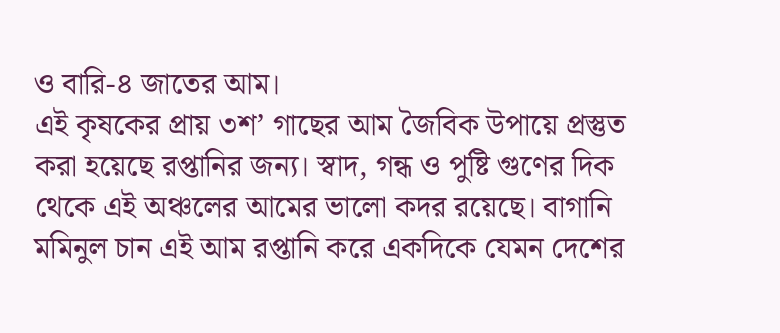ও বারি-৪ জাতের আম।
এই কৃষকের প্রায় ৩শ’ গাছের আম জৈবিক উপায়ে প্রস্তুত করা হয়েছে রপ্তানির জন্য। স্বাদ, গন্ধ ও পুষ্টি গুণের দিক থেকে এই অঞ্চলের আমের ভালো কদর রয়েছে। বাগানি মমিনুল চান এই আম রপ্তানি করে একদিকে যেমন দেশের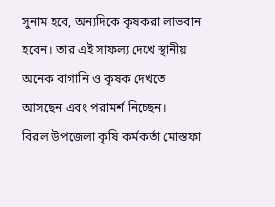সুনাম হবে, অন্যদিকে কৃষকরা লাভবান হবেন। তার এই সাফল্য দেখে স্থানীয় অনেক বাগানি ও কৃষক দেখতে আসছেন এবং পরামর্শ নিচ্ছেন।
বিরল উপজেলা কৃষি কর্মকর্তা মোস্তফা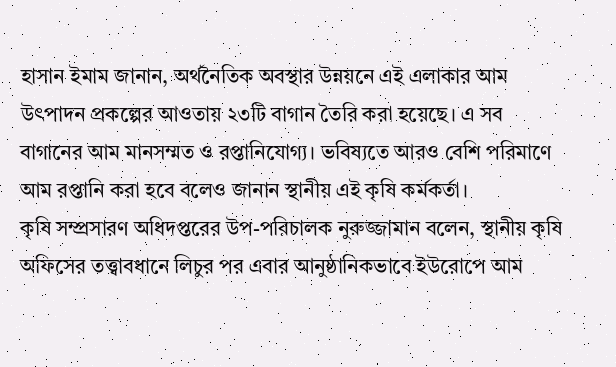হাসান ইমাম জানান, অর্থনৈতিক অবস্থার উন্নয়নে এই এলাকার আম উৎপাদন প্রকল্পের আওতায় ২৩টি বাগান তৈরি করা হয়েছে। এ সব বাগানের আম মানসম্মত ও রপ্তানিযোগ্য। ভবিষ্যতে আরও বেশি পরিমাণে আম রপ্তানি করা হবে বলেও জানান স্থানীয় এই কৃষি কর্মকর্তা।
কৃষি সম্প্রসারণ অধিদপ্তরের উপ-পরিচালক নুরুজ্জামান বলেন, স্থানীয় কৃষি অফিসের তত্ত্বাবধানে লিচুর পর এবার আনুষ্ঠানিকভাবে ইউরোপে আম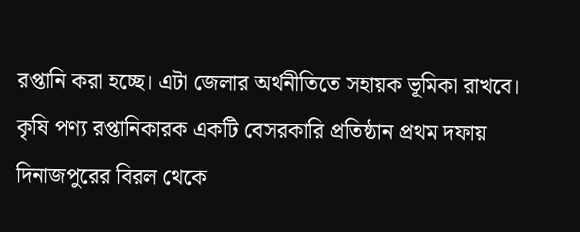রপ্তানি করা হচ্ছে। এটা জেলার অর্থনীতিতে সহায়ক ভূমিকা রাখবে।
কৃষি পণ্য রপ্তানিকারক একটি বেসরকারি প্রতিষ্ঠান প্রথম দফায় দিনাজপুরের বিরল থেকে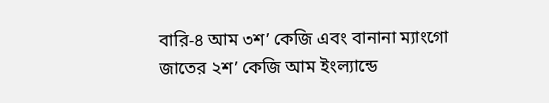বারি-৪ আম ৩শ’ কেজি এবং বানানা ম্যাংগো জাতের ২শ’ কেজি আম ইংল্যান্ডে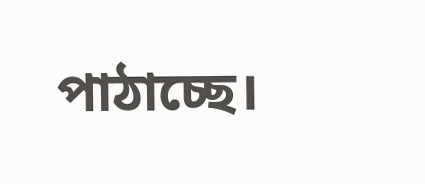পাঠাচ্ছে।